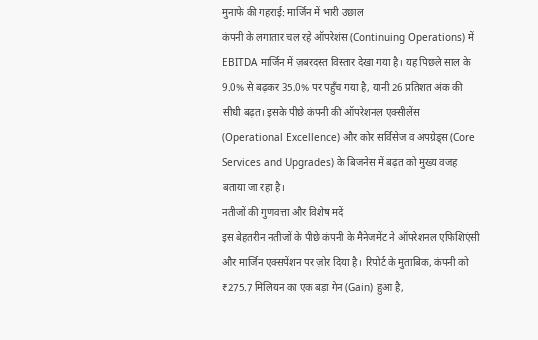मुनाफे की गहराई: मार्जिन में भारी उछाल
कंपनी के लगातार चल रहे ऑपरेशंस (Continuing Operations) में EBITDA मार्जिन में ज़बरदस्त विस्तार देखा गया है। यह पिछले साल के 9.0% से बढ़कर 35.0% पर पहुँच गया है, यानी 26 प्रतिशत अंक की सीधी बढ़त। इसके पीछे कंपनी की ऑपरेशनल एक्सीलेंस (Operational Excellence) और कोर सर्विसेज व अपग्रेड्स (Core Services and Upgrades) के बिजनेस में बढ़त को मुख्य वजह बताया जा रहा है।
नतीजों की गुणवत्ता और विशेष मदें
इस बेहतरीन नतीजों के पीछे कंपनी के मैनेजमेंट ने ऑपरेशनल एफिशिएंसी और मार्जिन एक्सपेंशन पर ज़ोर दिया है। रिपोर्ट के मुताबिक, कंपनी को ₹275.7 मिलियन का एक बड़ा गेन (Gain) हुआ है,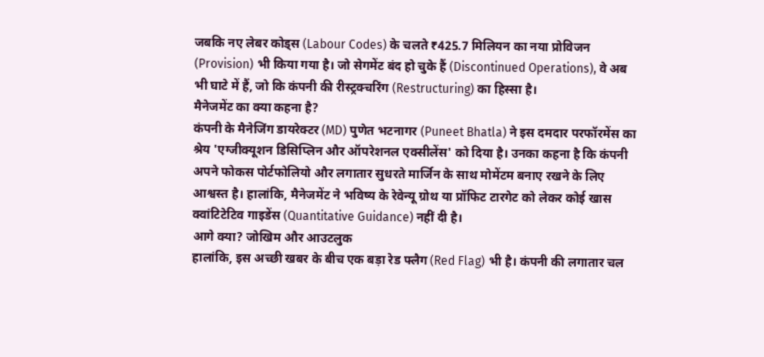जबकि नए लेबर कोड्स (Labour Codes) के चलते ₹425.7 मिलियन का नया प्रोविजन (Provision) भी किया गया है। जो सेगमेंट बंद हो चुके हैं (Discontinued Operations), वे अब भी घाटे में हैं, जो कि कंपनी की रीस्ट्रक्चरिंग (Restructuring) का हिस्सा है।
मैनेजमेंट का क्या कहना है?
कंपनी के मैनेजिंग डायरेक्टर (MD) पुणेत भटनागर (Puneet Bhatla) ने इस दमदार परफॉरमेंस का श्रेय 'एग्जीक्यूशन डिसिप्लिन और ऑपरेशनल एक्सीलेंस' को दिया है। उनका कहना है कि कंपनी अपने फोकस पोर्टफोलियो और लगातार सुधरते मार्जिन के साथ मोमेंटम बनाए रखने के लिए आश्वस्त है। हालांकि, मैनेजमेंट ने भविष्य के रेवेन्यू ग्रोथ या प्रॉफिट टारगेट को लेकर कोई खास क्वांटिटेटिव गाइडेंस (Quantitative Guidance) नहीं दी है।
आगे क्या? जोखिम और आउटलुक
हालांकि, इस अच्छी खबर के बीच एक बड़ा रेड फ्लैग (Red Flag) भी है। कंपनी की लगातार चल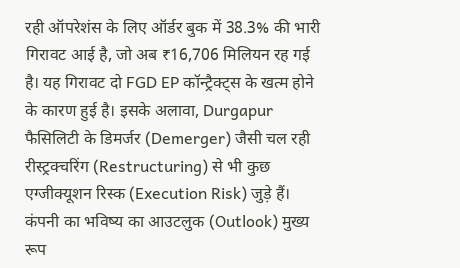रही ऑपरेशंस के लिए ऑर्डर बुक में 38.3% की भारी गिरावट आई है, जो अब ₹16,706 मिलियन रह गई है। यह गिरावट दो FGD EP कॉन्ट्रैक्ट्स के खत्म होने के कारण हुई है। इसके अलावा, Durgapur फैसिलिटी के डिमर्जर (Demerger) जैसी चल रही रीस्ट्रक्चरिंग (Restructuring) से भी कुछ एग्जीक्यूशन रिस्क (Execution Risk) जुड़े हैं। कंपनी का भविष्य का आउटलुक (Outlook) मुख्य रूप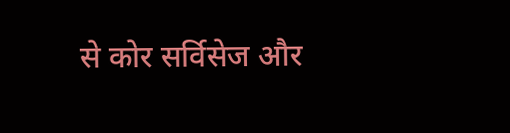से कोर सर्विसेज और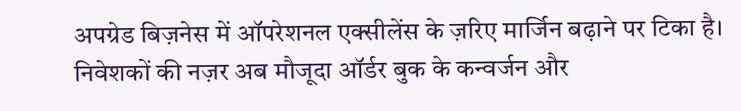अपग्रेड बिज़नेस में ऑपरेशनल एक्सीलेंस के ज़रिए मार्जिन बढ़ाने पर टिका है। निवेशकों की नज़र अब मौजूदा ऑर्डर बुक के कन्वर्जन और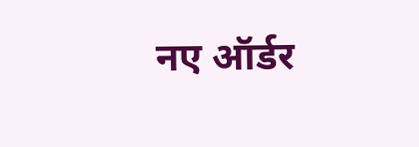नए ऑर्डर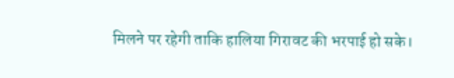मिलने पर रहेगी ताकि हालिया गिरावट की भरपाई हो सके।